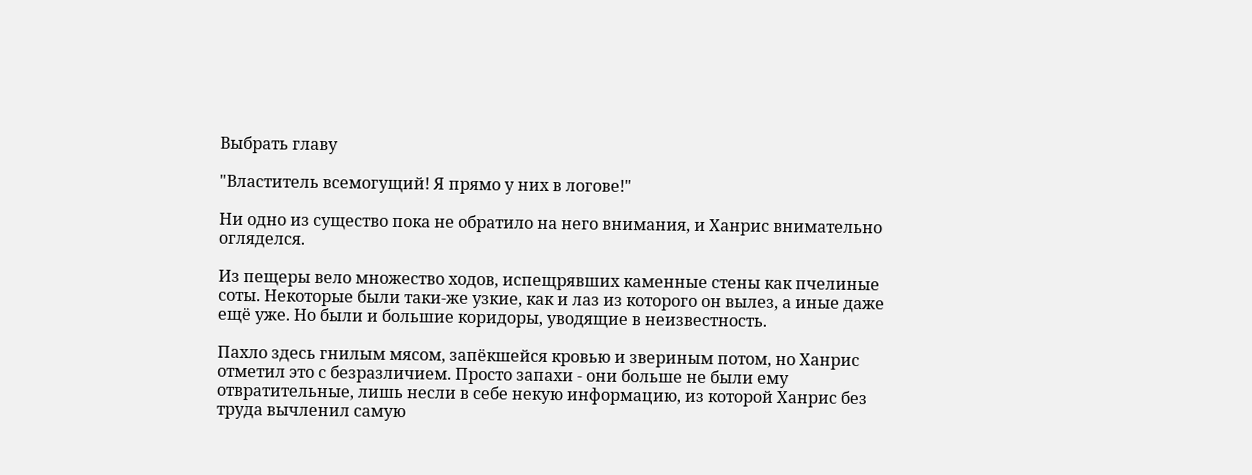Выбрать главу

"Властитель всемогущий! Я прямо у них в логове!"

Ни одно из существо пока не обратило на него внимания, и Ханрис внимательно огляделся.

Из пещеры вело множество ходов, испещрявших каменные стены как пчелиные соты. Некоторые были таки-же узкие, как и лаз из которого он вылез, а иные даже ещё уже. Но были и большие коридоры, уводящие в неизвестность.

Пахло здесь гнилым мясом, запёкшейся кровью и звериным потом, но Ханрис отметил это с безразличием. Просто запахи - они больше не были ему отвратительные, лишь несли в себе некую информацию, из которой Ханрис без труда вычленил самую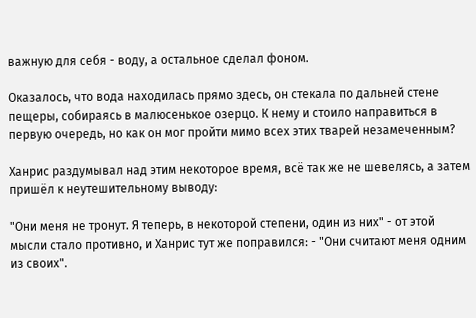важную для себя - воду, а остальное сделал фоном.

Оказалось, что вода находилась прямо здесь, он стекала по дальней стене пещеры, собираясь в малюсенькое озерцо. К нему и стоило направиться в первую очередь, но как он мог пройти мимо всех этих тварей незамеченным?

Ханрис раздумывал над этим некоторое время, всё так же не шевелясь, а затем пришёл к неутешительному выводу:

"Они меня не тронут. Я теперь, в некоторой степени, один из них" - от этой мысли стало противно, и Ханрис тут же поправился: - "Они считают меня одним из своих".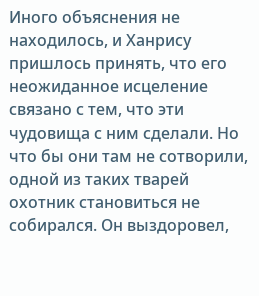Иного объяснения не находилось, и Ханрису пришлось принять, что его неожиданное исцеление связано с тем, что эти чудовища с ним сделали. Но что бы они там не сотворили, одной из таких тварей охотник становиться не собирался. Он выздоровел,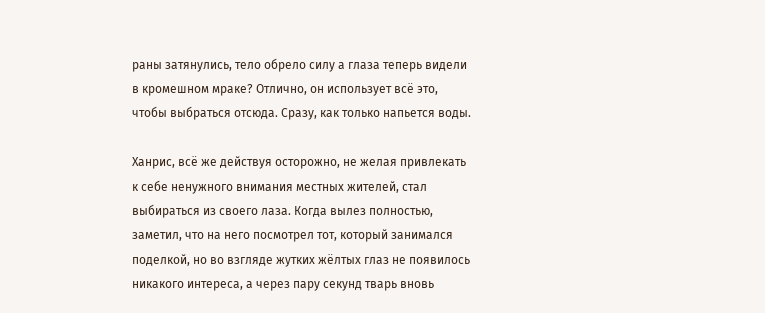раны затянулись, тело обрело силу а глаза теперь видели в кромешном мраке? Отлично, он использует всё это, чтобы выбраться отсюда. Сразу, как только напьется воды.

Ханрис, всё же действуя осторожно, не желая привлекать к себе ненужного внимания местных жителей, стал выбираться из своего лаза. Когда вылез полностью, заметил, что на него посмотрел тот, который занимался поделкой, но во взгляде жутких жёлтых глаз не появилось никакого интереса, а через пару секунд тварь вновь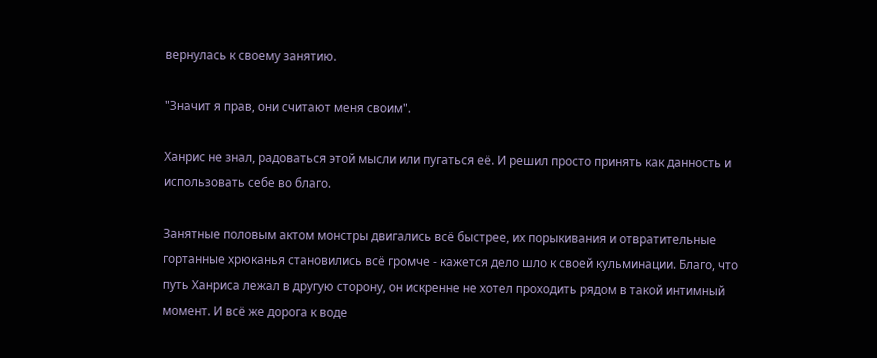вернулась к своему занятию.

"Значит я прав, они считают меня своим".

Ханрис не знал, радоваться этой мысли или пугаться её. И решил просто принять как данность и использовать себе во благо.

Занятные половым актом монстры двигались всё быстрее, их порыкивания и отвратительные гортанные хрюканья становились всё громче - кажется дело шло к своей кульминации. Благо, что путь Ханриса лежал в другую сторону, он искренне не хотел проходить рядом в такой интимный момент. И всё же дорога к воде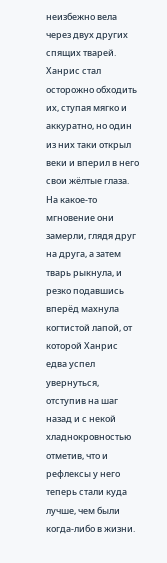неизбежно вела через двух других спящих тварей. Ханрис стал осторожно обходить их, ступая мягко и аккуратно, но один из них таки открыл веки и вперил в него свои жёлтые глаза. На какое-то мгновение они замерли, глядя друг на друга, а затем тварь рыкнула, и резко подавшись вперёд махнула когтистой лапой, от которой Ханрис едва успел увернуться, отступив на шаг назад и с некой хладнокровностью отметив, что и рефлексы у него теперь стали куда лучше, чем были когда-либо в жизни.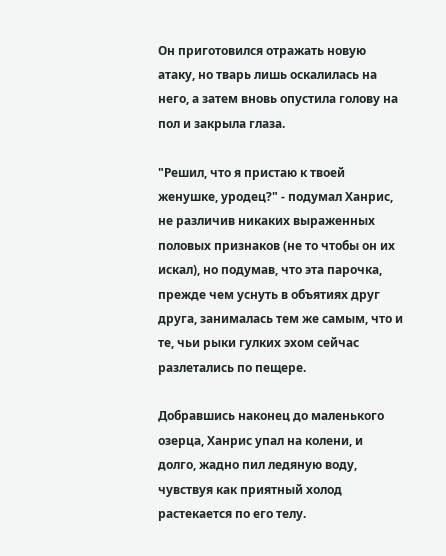Он приготовился отражать новую атаку, но тварь лишь оскалилась на него, а затем вновь опустила голову на пол и закрыла глаза.

"Решил, что я пристаю к твоей женушке, уродец?" - подумал Ханрис, не различив никаких выраженных половых признаков (не то чтобы он их искал), но подумав, что эта парочка, прежде чем уснуть в объятиях друг друга, занималась тем же самым, что и те, чьи рыки гулких эхом сейчас разлетались по пещере.

Добравшись наконец до маленького озерца, Ханрис упал на колени, и долго, жадно пил ледяную воду, чувствуя как приятный холод растекается по его телу.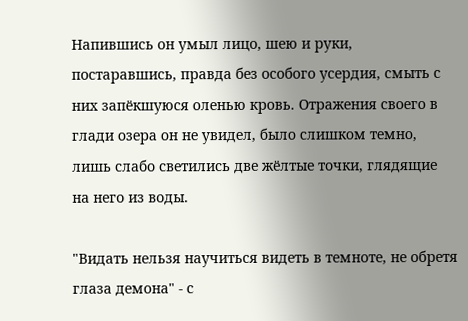Напившись он умыл лицо, шею и руки, постаравшись, правда без особого усердия, смыть с них запёкшуюся оленью кровь. Отражения своего в глади озера он не увидел, было слишком темно, лишь слабо светились две жёлтые точки, глядящие на него из воды.

"Видать нельзя научиться видеть в темноте, не обретя глаза демона" - с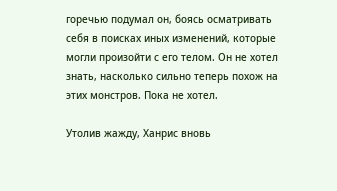горечью подумал он, боясь осматривать себя в поисках иных изменений, которые могли произойти с его телом. Он не хотел знать, насколько сильно теперь похож на этих монстров. Пока не хотел.

Утолив жажду, Ханрис вновь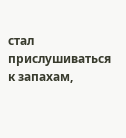стал прислушиваться к запахам,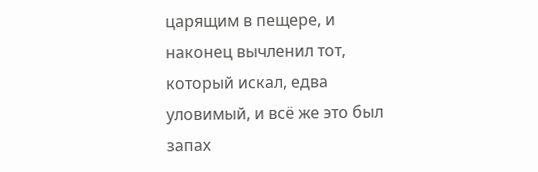царящим в пещере, и наконец вычленил тот, который искал, едва уловимый, и всё же это был запах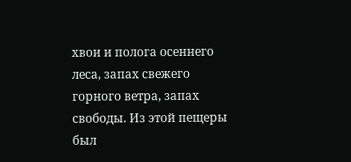хвои и полога осеннего леса, запах свежего горного ветра, запах свободы. Из этой пещеры был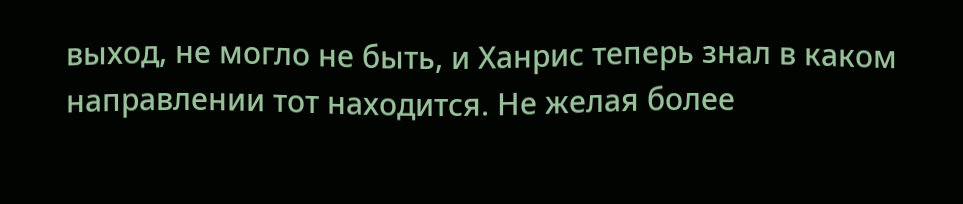выход, не могло не быть, и Ханрис теперь знал в каком направлении тот находится. Не желая более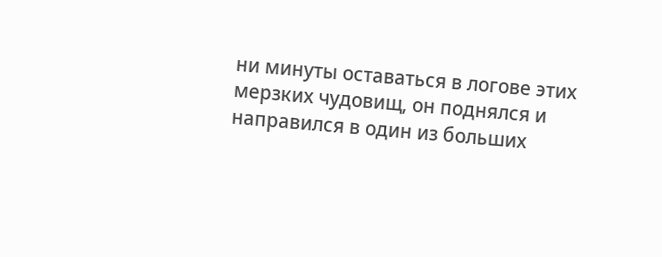ни минуты оставаться в логове этих мерзких чудовищ, он поднялся и направился в один из больших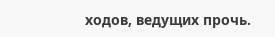ходов, ведущих прочь.